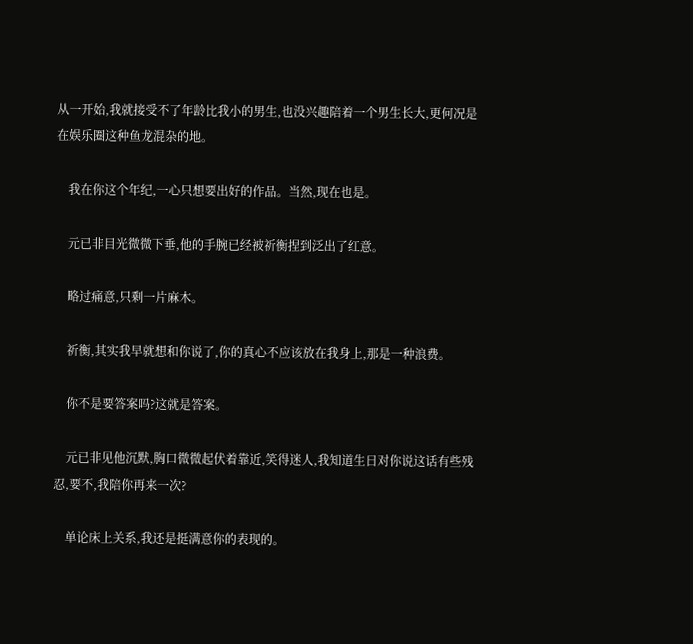从一开始,我就接受不了年龄比我小的男生,也没兴趣陪着一个男生长大,更何况是在娱乐圈这种鱼龙混杂的地。

    我在你这个年纪,一心只想要出好的作品。当然,现在也是。

    元已非目光微微下垂,他的手腕已经被祈衡捏到泛出了红意。

    略过痛意,只剩一片麻木。

    祈衡,其实我早就想和你说了,你的真心不应该放在我身上,那是一种浪费。

    你不是要答案吗?这就是答案。

    元已非见他沉默,胸口微微起伏着靠近,笑得迷人,我知道生日对你说这话有些残忍,要不,我陪你再来一次?

    单论床上关系,我还是挺满意你的表现的。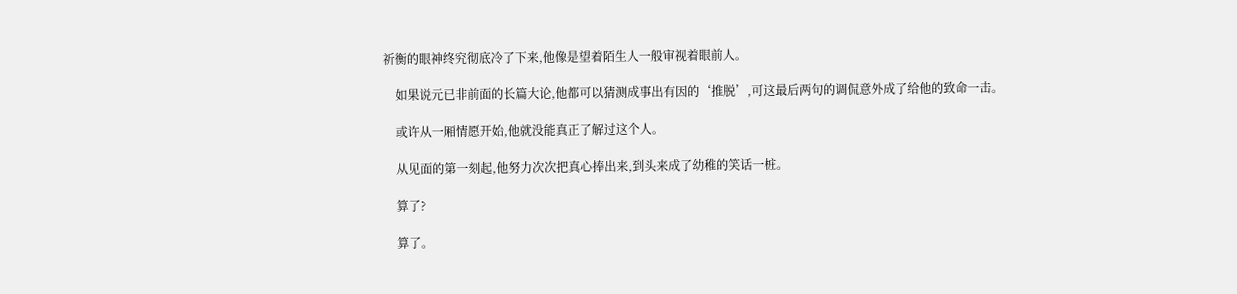祈衡的眼神终究彻底冷了下来,他像是望着陌生人一般审视着眼前人。

    如果说元已非前面的长篇大论,他都可以猜测成事出有因的‘推脱’,可这最后两句的调侃意外成了给他的致命一击。

    或许从一厢情愿开始,他就没能真正了解过这个人。

    从见面的第一刻起,他努力次次把真心捧出来,到头来成了幼稚的笑话一桩。

    算了?

    算了。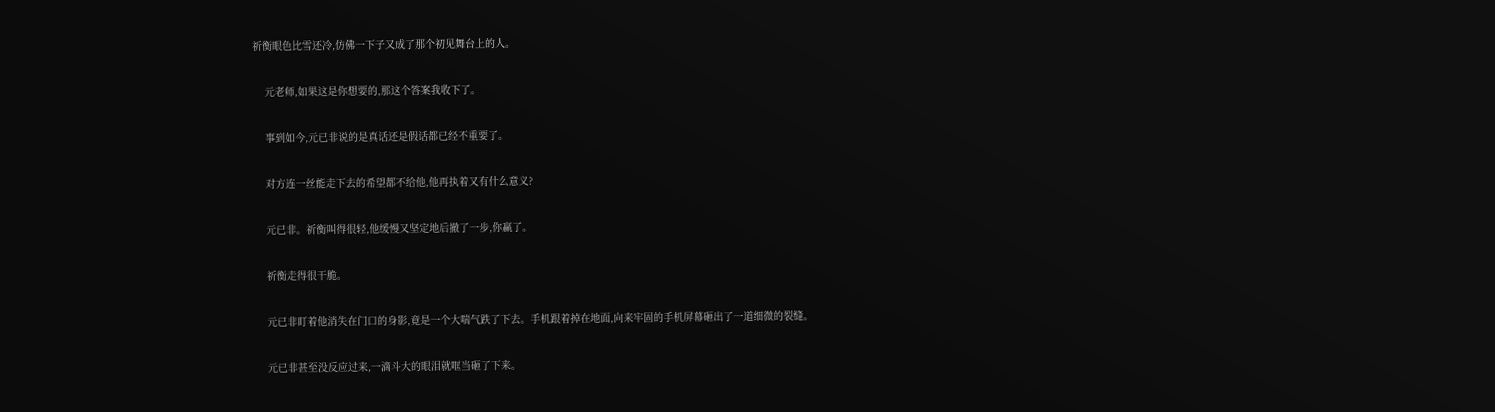祈衡眼色比雪还冷,仿佛一下子又成了那个初见舞台上的人。

    元老师,如果这是你想要的,那这个答案我收下了。

    事到如今,元已非说的是真话还是假话都已经不重要了。

    对方连一丝能走下去的希望都不给他,他再执着又有什么意义?

    元已非。祈衡叫得很轻,他缓慢又坚定地后撤了一步,你赢了。

    祈衡走得很干脆。

    元已非盯着他消失在门口的身影,竟是一个大喘气跌了下去。手机跟着掉在地面,向来牢固的手机屏幕砸出了一道细微的裂缝。

    元已非甚至没反应过来,一滴斗大的眼泪就哐当砸了下来。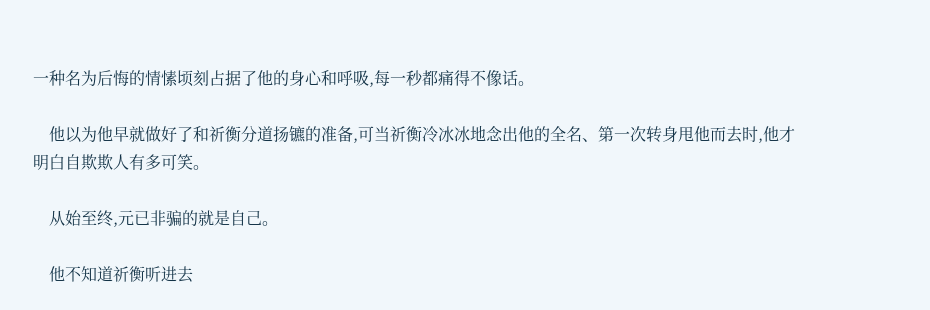一种名为后悔的情愫顷刻占据了他的身心和呼吸,每一秒都痛得不像话。

    他以为他早就做好了和祈衡分道扬镳的准备,可当祈衡冷冰冰地念出他的全名、第一次转身甩他而去时,他才明白自欺欺人有多可笑。

    从始至终,元已非骗的就是自己。

    他不知道祈衡听进去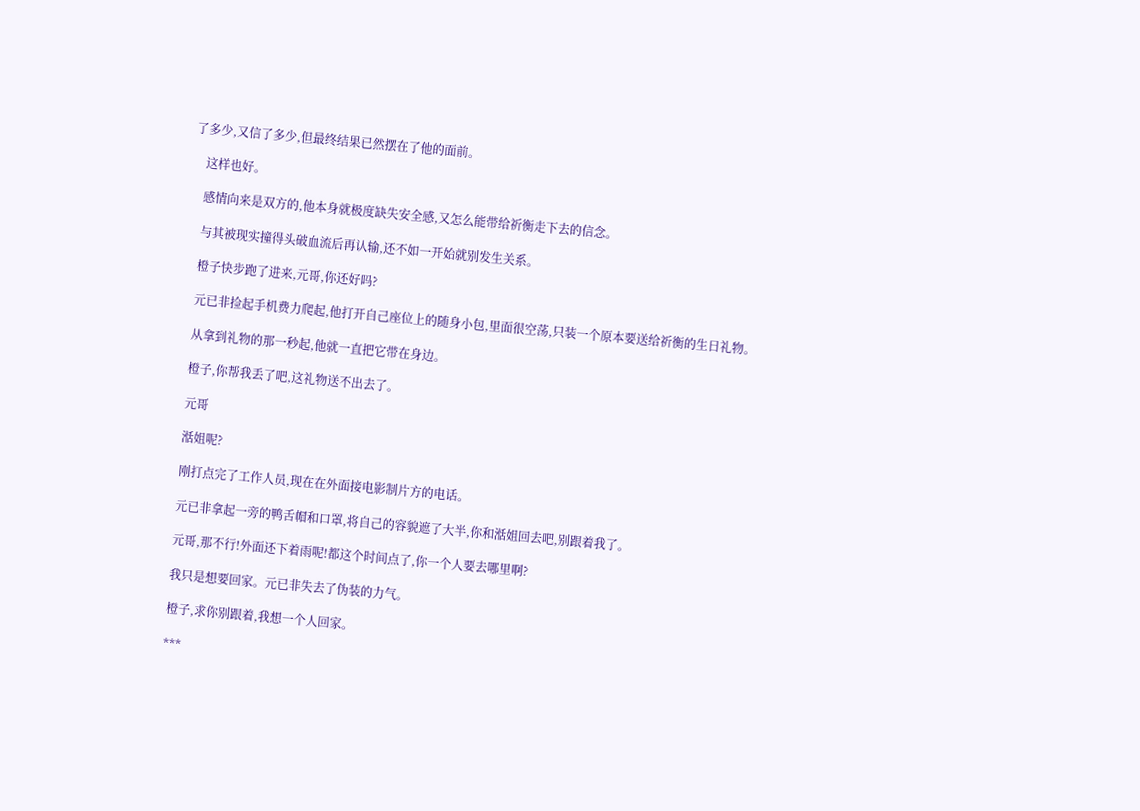了多少,又信了多少,但最终结果已然摆在了他的面前。

    这样也好。

    感情向来是双方的,他本身就极度缺失安全感,又怎么能带给祈衡走下去的信念。

    与其被现实撞得头破血流后再认输,还不如一开始就别发生关系。

    橙子快步跑了进来,元哥,你还好吗?

    元已非捡起手机费力爬起,他打开自己座位上的随身小包,里面很空荡,只装一个原本要送给祈衡的生日礼物。

    从拿到礼物的那一秒起,他就一直把它带在身边。

    橙子,你帮我丢了吧,这礼物送不出去了。

    元哥

    湉姐呢?

    刚打点完了工作人员,现在在外面接电影制片方的电话。

    元已非拿起一旁的鸭舌帽和口罩,将自己的容貌遮了大半,你和湉姐回去吧,别跟着我了。

    元哥,那不行!外面还下着雨呢!都这个时间点了,你一个人要去哪里啊?

    我只是想要回家。元已非失去了伪装的力气。

    橙子,求你别跟着,我想一个人回家。

    ***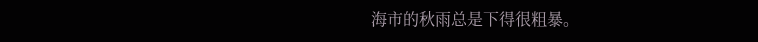海市的秋雨总是下得很粗暴。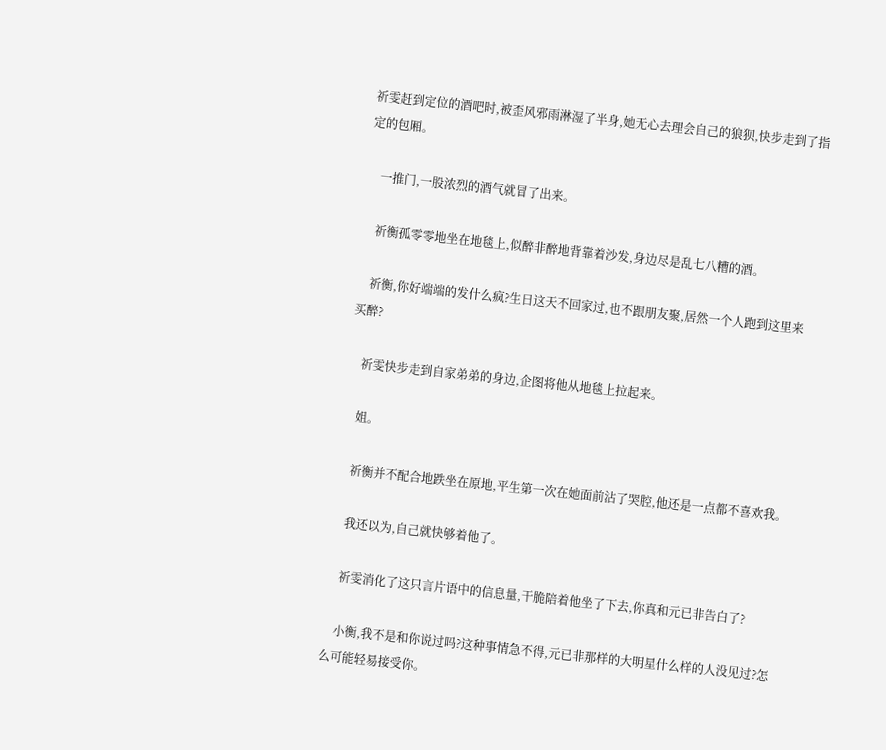祈雯赶到定位的酒吧时,被歪风邪雨淋湿了半身,她无心去理会自己的狼狈,快步走到了指定的包厢。

    一推门,一股浓烈的酒气就冒了出来。

    祈衡孤零零地坐在地毯上,似醉非醉地背靠着沙发,身边尽是乱七八糟的酒。

    祈衡,你好端端的发什么疯?生日这天不回家过,也不跟朋友聚,居然一个人跑到这里来买醉?

    祈雯快步走到自家弟弟的身边,企图将他从地毯上拉起来。

    姐。

    祈衡并不配合地跌坐在原地,平生第一次在她面前沾了哭腔,他还是一点都不喜欢我。

    我还以为,自己就快够着他了。

    祈雯消化了这只言片语中的信息量,干脆陪着他坐了下去,你真和元已非告白了?

    小衡,我不是和你说过吗?这种事情急不得,元已非那样的大明星什么样的人没见过?怎么可能轻易接受你。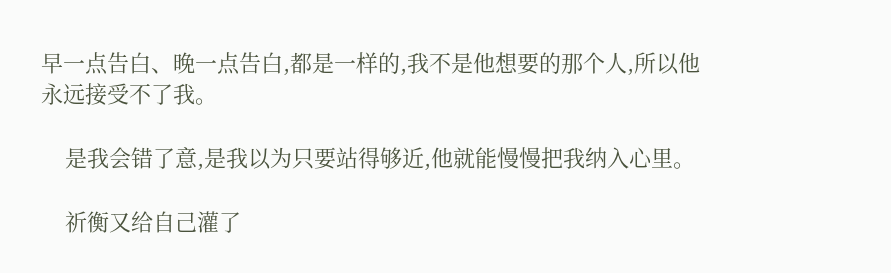早一点告白、晚一点告白,都是一样的,我不是他想要的那个人,所以他永远接受不了我。

    是我会错了意,是我以为只要站得够近,他就能慢慢把我纳入心里。

    祈衡又给自己灌了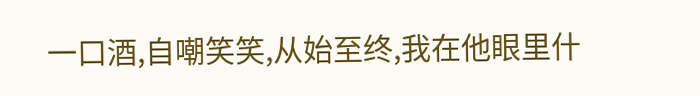一口酒,自嘲笑笑,从始至终,我在他眼里什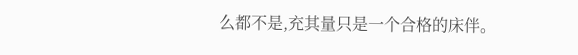么都不是,充其量只是一个合格的床伴。